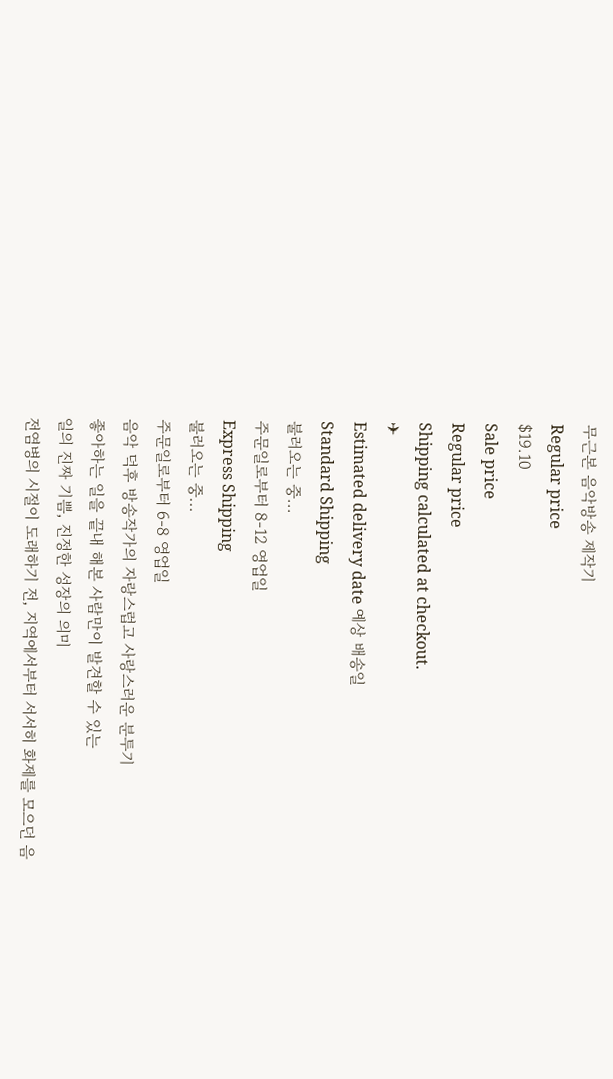무근본 음악방송 제작기
Regular price
$19.10
Sale price
Regular price
Shipping calculated at checkout.
✈
Estimated delivery date 예상 배송일
Standard Shipping
불러오는 중...
주문일로부터 8-12 영업일
Express Shipping
불러오는 중...
주문일로부터 6-8 영업일
음악 덕후 방송작가의 자랑스럽고 사랑스러운 분투기
좋아하는 일을 끝내 해본 사람만이 발견할 수 있는
일의 진짜 기쁨, 진정한 성장의 의미
전염병의 시절이 도래하기 전, 지역에서부터 서서히 화제를 모으던 음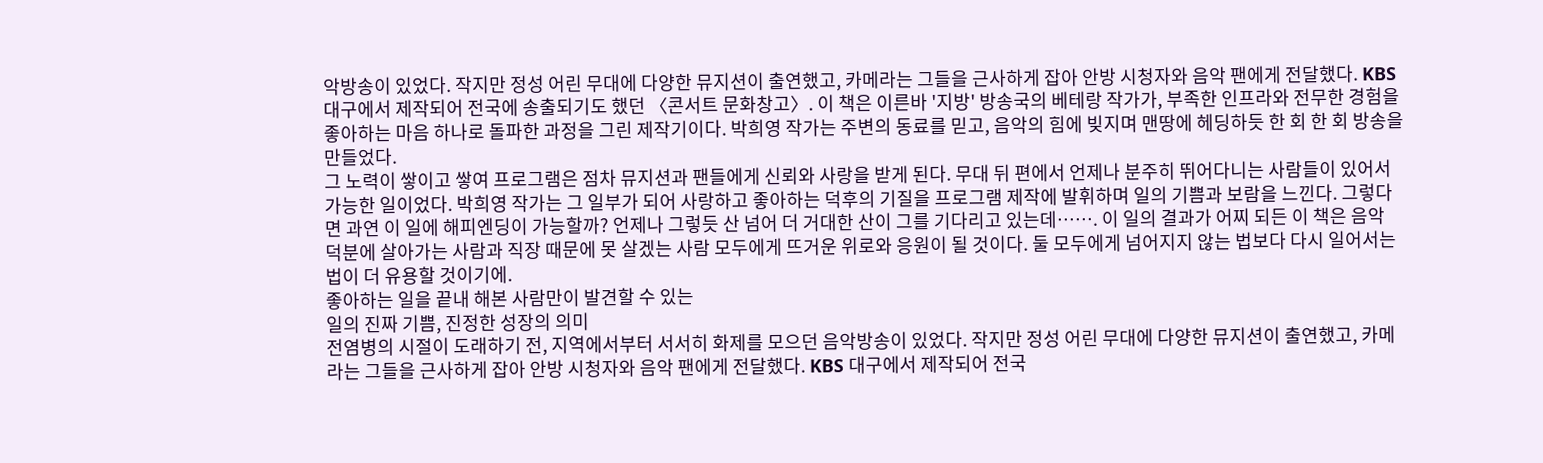악방송이 있었다. 작지만 정성 어린 무대에 다양한 뮤지션이 출연했고, 카메라는 그들을 근사하게 잡아 안방 시청자와 음악 팬에게 전달했다. KBS 대구에서 제작되어 전국에 송출되기도 했던 〈콘서트 문화창고〉. 이 책은 이른바 '지방' 방송국의 베테랑 작가가, 부족한 인프라와 전무한 경험을 좋아하는 마음 하나로 돌파한 과정을 그린 제작기이다. 박희영 작가는 주변의 동료를 믿고, 음악의 힘에 빚지며 맨땅에 헤딩하듯 한 회 한 회 방송을 만들었다.
그 노력이 쌓이고 쌓여 프로그램은 점차 뮤지션과 팬들에게 신뢰와 사랑을 받게 된다. 무대 뒤 편에서 언제나 분주히 뛰어다니는 사람들이 있어서 가능한 일이었다. 박희영 작가는 그 일부가 되어 사랑하고 좋아하는 덕후의 기질을 프로그램 제작에 발휘하며 일의 기쁨과 보람을 느낀다. 그렇다면 과연 이 일에 해피엔딩이 가능할까? 언제나 그렇듯 산 넘어 더 거대한 산이 그를 기다리고 있는데……. 이 일의 결과가 어찌 되든 이 책은 음악 덕분에 살아가는 사람과 직장 때문에 못 살겠는 사람 모두에게 뜨거운 위로와 응원이 될 것이다. 둘 모두에게 넘어지지 않는 법보다 다시 일어서는 법이 더 유용할 것이기에.
좋아하는 일을 끝내 해본 사람만이 발견할 수 있는
일의 진짜 기쁨, 진정한 성장의 의미
전염병의 시절이 도래하기 전, 지역에서부터 서서히 화제를 모으던 음악방송이 있었다. 작지만 정성 어린 무대에 다양한 뮤지션이 출연했고, 카메라는 그들을 근사하게 잡아 안방 시청자와 음악 팬에게 전달했다. KBS 대구에서 제작되어 전국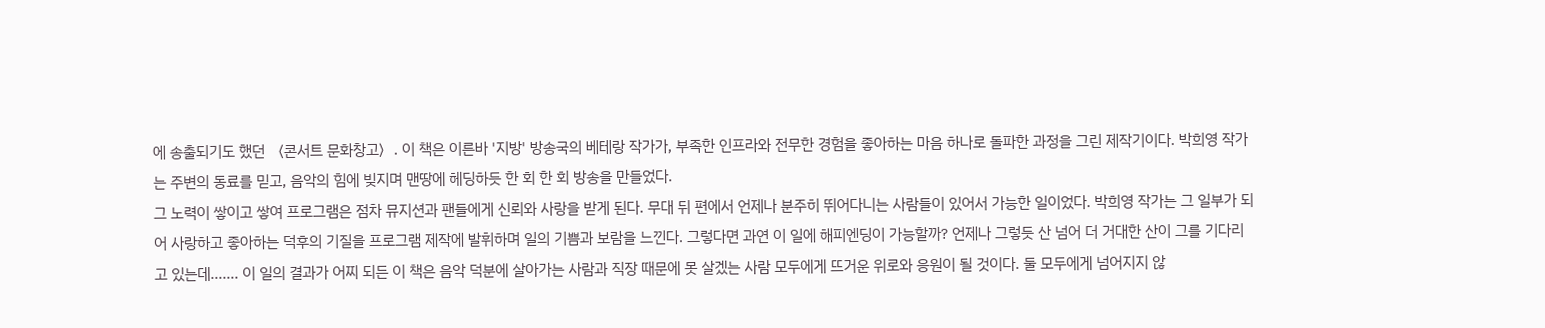에 송출되기도 했던 〈콘서트 문화창고〉. 이 책은 이른바 '지방' 방송국의 베테랑 작가가, 부족한 인프라와 전무한 경험을 좋아하는 마음 하나로 돌파한 과정을 그린 제작기이다. 박희영 작가는 주변의 동료를 믿고, 음악의 힘에 빚지며 맨땅에 헤딩하듯 한 회 한 회 방송을 만들었다.
그 노력이 쌓이고 쌓여 프로그램은 점차 뮤지션과 팬들에게 신뢰와 사랑을 받게 된다. 무대 뒤 편에서 언제나 분주히 뛰어다니는 사람들이 있어서 가능한 일이었다. 박희영 작가는 그 일부가 되어 사랑하고 좋아하는 덕후의 기질을 프로그램 제작에 발휘하며 일의 기쁨과 보람을 느낀다. 그렇다면 과연 이 일에 해피엔딩이 가능할까? 언제나 그렇듯 산 넘어 더 거대한 산이 그를 기다리고 있는데……. 이 일의 결과가 어찌 되든 이 책은 음악 덕분에 살아가는 사람과 직장 때문에 못 살겠는 사람 모두에게 뜨거운 위로와 응원이 될 것이다. 둘 모두에게 넘어지지 않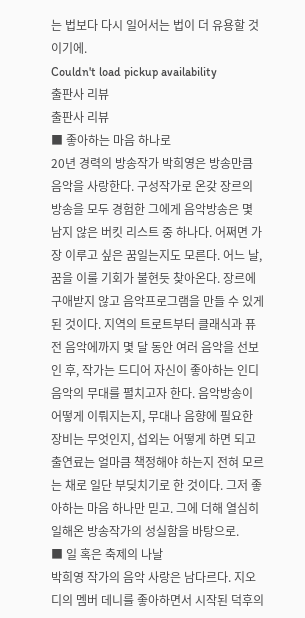는 법보다 다시 일어서는 법이 더 유용할 것이기에.
Couldn't load pickup availability
출판사 리뷰
출판사 리뷰
■ 좋아하는 마음 하나로
20년 경력의 방송작가 박희영은 방송만큼 음악을 사랑한다. 구성작가로 온갖 장르의 방송을 모두 경험한 그에게 음악방송은 몇 남지 않은 버킷 리스트 중 하나다. 어쩌면 가장 이루고 싶은 꿈일는지도 모른다. 어느 날, 꿈을 이룰 기회가 불현듯 찾아온다. 장르에 구애받지 않고 음악프로그램을 만들 수 있게 된 것이다. 지역의 트로트부터 클래식과 퓨전 음악에까지 몇 달 동안 여러 음악을 선보인 후, 작가는 드디어 자신이 좋아하는 인디음악의 무대를 펼치고자 한다. 음악방송이 어떻게 이뤄지는지, 무대나 음향에 필요한 장비는 무엇인지, 섭외는 어떻게 하면 되고 출연료는 얼마큼 책정해야 하는지 전혀 모르는 채로 일단 부딪치기로 한 것이다. 그저 좋아하는 마음 하나만 믿고. 그에 더해 열심히 일해온 방송작가의 성실함을 바탕으로.
■ 일 혹은 축제의 나날
박희영 작가의 음악 사랑은 남다르다. 지오디의 멤버 데니를 좋아하면서 시작된 덕후의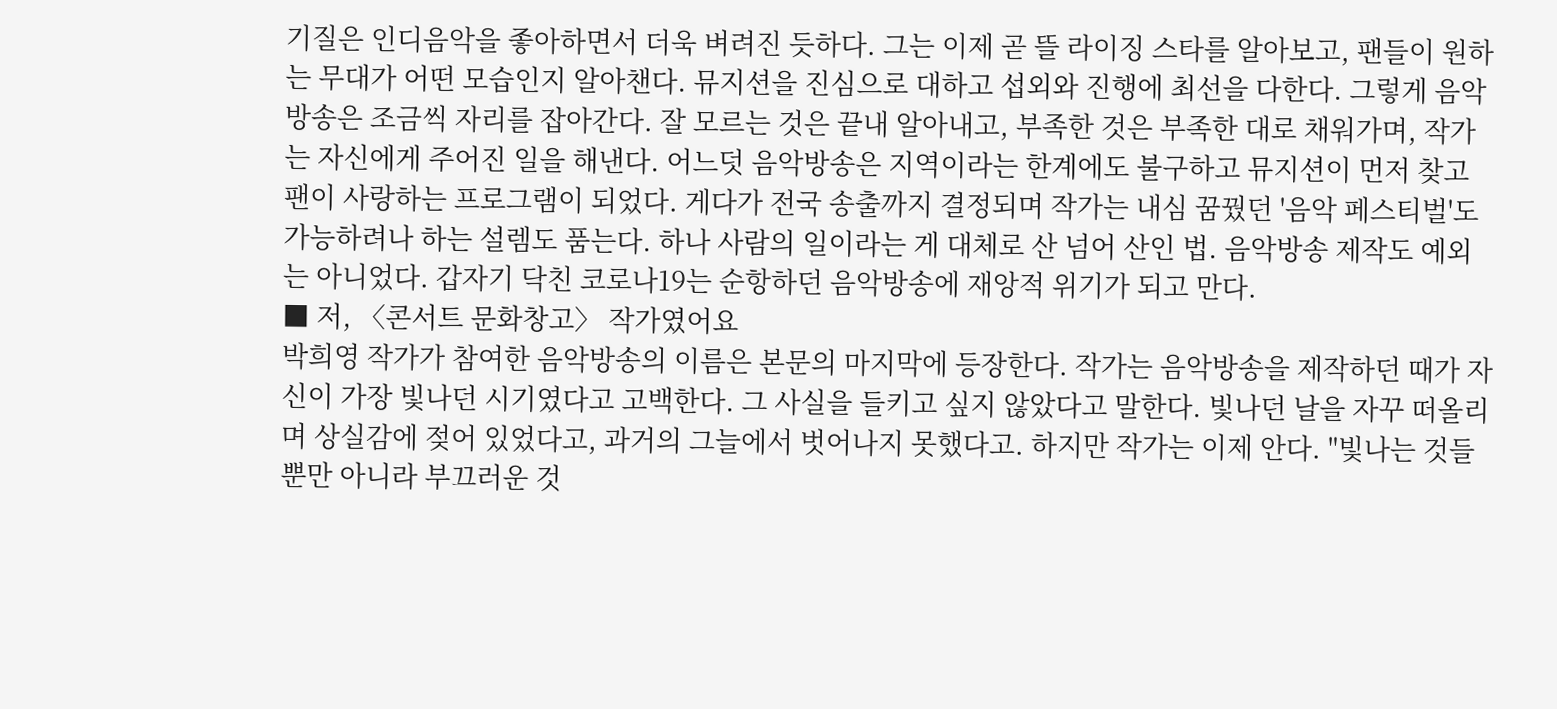기질은 인디음악을 좋아하면서 더욱 벼려진 듯하다. 그는 이제 곧 뜰 라이징 스타를 알아보고, 팬들이 원하는 무대가 어떤 모습인지 알아챈다. 뮤지션을 진심으로 대하고 섭외와 진행에 최선을 다한다. 그렇게 음악방송은 조금씩 자리를 잡아간다. 잘 모르는 것은 끝내 알아내고, 부족한 것은 부족한 대로 채워가며, 작가는 자신에게 주어진 일을 해낸다. 어느덧 음악방송은 지역이라는 한계에도 불구하고 뮤지션이 먼저 찾고 팬이 사랑하는 프로그램이 되었다. 게다가 전국 송출까지 결정되며 작가는 내심 꿈꿨던 '음악 페스티벌'도 가능하려나 하는 설렘도 품는다. 하나 사람의 일이라는 게 대체로 산 넘어 산인 법. 음악방송 제작도 예외는 아니었다. 갑자기 닥친 코로나19는 순항하던 음악방송에 재앙적 위기가 되고 만다.
■ 저, 〈콘서트 문화창고〉 작가였어요
박희영 작가가 참여한 음악방송의 이름은 본문의 마지막에 등장한다. 작가는 음악방송을 제작하던 때가 자신이 가장 빛나던 시기였다고 고백한다. 그 사실을 들키고 싶지 않았다고 말한다. 빛나던 날을 자꾸 떠올리며 상실감에 젖어 있었다고, 과거의 그늘에서 벗어나지 못했다고. 하지만 작가는 이제 안다. "빛나는 것들뿐만 아니라 부끄러운 것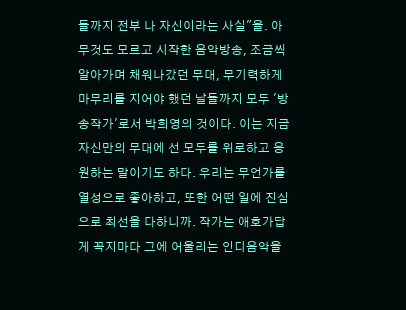들까지 전부 나 자신이라는 사실"을. 아무것도 모르고 시작한 음악방송, 조금씩 알아가며 채워나갔던 무대, 무기력하게 마무리를 지어야 했던 날들까지 모두 '방송작가'로서 박희영의 것이다. 이는 지금 자신만의 무대에 선 모두를 위로하고 응원하는 말이기도 하다. 우리는 무언가를 열성으로 좋아하고, 또한 어떤 일에 진심으로 최선을 다하니까. 작가는 애호가답게 꼭지마다 그에 어울리는 인디음악을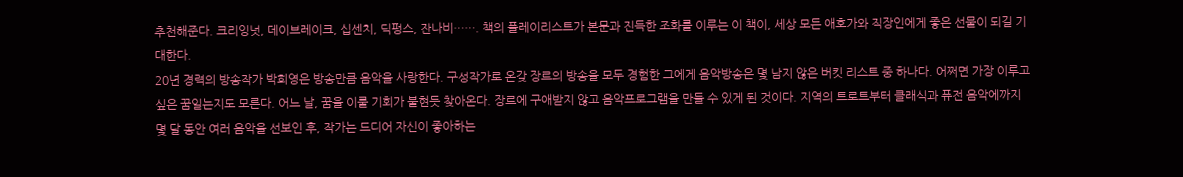추천해준다. 크리잉넛, 데이브레이크, 십센치, 딕펑스, 잔나비……. 책의 플레이리스트가 본문과 진득한 조화를 이루는 이 책이, 세상 모든 애호가와 직장인에게 좋은 선물이 되길 기대한다.
20년 경력의 방송작가 박희영은 방송만큼 음악을 사랑한다. 구성작가로 온갖 장르의 방송을 모두 경험한 그에게 음악방송은 몇 남지 않은 버킷 리스트 중 하나다. 어쩌면 가장 이루고 싶은 꿈일는지도 모른다. 어느 날, 꿈을 이룰 기회가 불현듯 찾아온다. 장르에 구애받지 않고 음악프로그램을 만들 수 있게 된 것이다. 지역의 트로트부터 클래식과 퓨전 음악에까지 몇 달 동안 여러 음악을 선보인 후, 작가는 드디어 자신이 좋아하는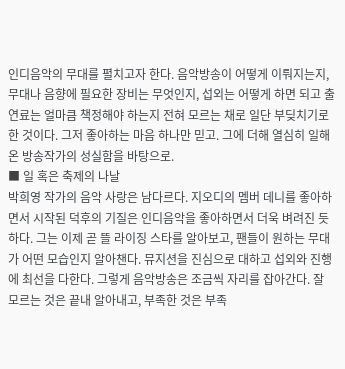인디음악의 무대를 펼치고자 한다. 음악방송이 어떻게 이뤄지는지, 무대나 음향에 필요한 장비는 무엇인지, 섭외는 어떻게 하면 되고 출연료는 얼마큼 책정해야 하는지 전혀 모르는 채로 일단 부딪치기로 한 것이다. 그저 좋아하는 마음 하나만 믿고. 그에 더해 열심히 일해온 방송작가의 성실함을 바탕으로.
■ 일 혹은 축제의 나날
박희영 작가의 음악 사랑은 남다르다. 지오디의 멤버 데니를 좋아하면서 시작된 덕후의 기질은 인디음악을 좋아하면서 더욱 벼려진 듯하다. 그는 이제 곧 뜰 라이징 스타를 알아보고, 팬들이 원하는 무대가 어떤 모습인지 알아챈다. 뮤지션을 진심으로 대하고 섭외와 진행에 최선을 다한다. 그렇게 음악방송은 조금씩 자리를 잡아간다. 잘 모르는 것은 끝내 알아내고, 부족한 것은 부족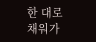한 대로 채워가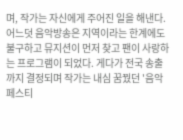며, 작가는 자신에게 주어진 일을 해낸다. 어느덧 음악방송은 지역이라는 한계에도 불구하고 뮤지션이 먼저 찾고 팬이 사랑하는 프로그램이 되었다. 게다가 전국 송출까지 결정되며 작가는 내심 꿈꿨던 '음악 페스티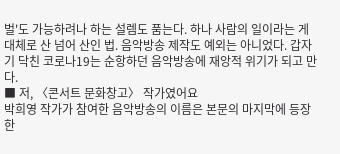벌'도 가능하려나 하는 설렘도 품는다. 하나 사람의 일이라는 게 대체로 산 넘어 산인 법. 음악방송 제작도 예외는 아니었다. 갑자기 닥친 코로나19는 순항하던 음악방송에 재앙적 위기가 되고 만다.
■ 저, 〈콘서트 문화창고〉 작가였어요
박희영 작가가 참여한 음악방송의 이름은 본문의 마지막에 등장한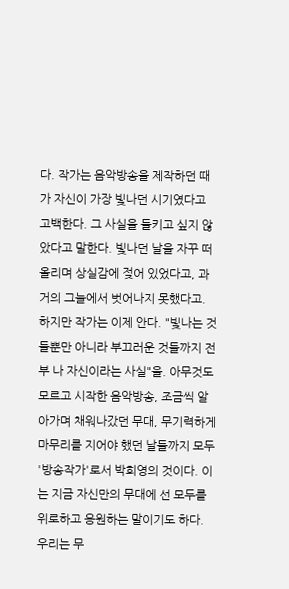다. 작가는 음악방송을 제작하던 때가 자신이 가장 빛나던 시기였다고 고백한다. 그 사실을 들키고 싶지 않았다고 말한다. 빛나던 날을 자꾸 떠올리며 상실감에 젖어 있었다고, 과거의 그늘에서 벗어나지 못했다고. 하지만 작가는 이제 안다. "빛나는 것들뿐만 아니라 부끄러운 것들까지 전부 나 자신이라는 사실"을. 아무것도 모르고 시작한 음악방송, 조금씩 알아가며 채워나갔던 무대, 무기력하게 마무리를 지어야 했던 날들까지 모두 '방송작가'로서 박희영의 것이다. 이는 지금 자신만의 무대에 선 모두를 위로하고 응원하는 말이기도 하다. 우리는 무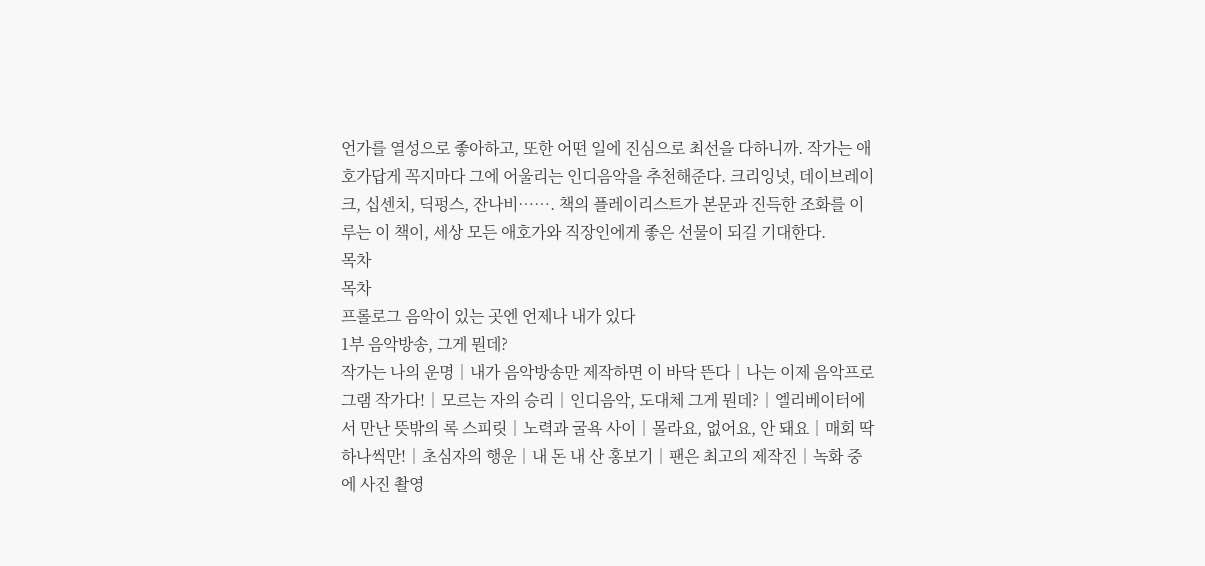언가를 열성으로 좋아하고, 또한 어떤 일에 진심으로 최선을 다하니까. 작가는 애호가답게 꼭지마다 그에 어울리는 인디음악을 추천해준다. 크리잉넛, 데이브레이크, 십센치, 딕펑스, 잔나비……. 책의 플레이리스트가 본문과 진득한 조화를 이루는 이 책이, 세상 모든 애호가와 직장인에게 좋은 선물이 되길 기대한다.
목차
목차
프롤로그 음악이 있는 곳엔 언제나 내가 있다
1부 음악방송, 그게 뭔데?
작가는 나의 운명│내가 음악방송만 제작하면 이 바닥 뜬다│나는 이제 음악프로그램 작가다!│모르는 자의 승리│인디음악, 도대체 그게 뭔데?│엘리베이터에서 만난 뜻밖의 록 스피릿│노력과 굴욕 사이│몰라요, 없어요, 안 돼요│매회 딱 하나씩만!│초심자의 행운│내 돈 내 산 홍보기│팬은 최고의 제작진│녹화 중에 사진 촬영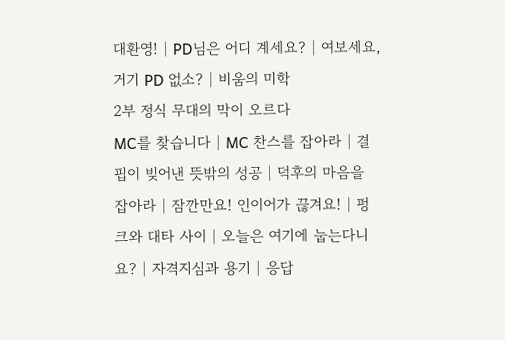대환영!│PD님은 어디 계세요?│여보세요, 거기 PD 없소?│비움의 미학
2부 정식 무대의 막이 오르다
MC를 찾습니다│MC 찬스를 잡아라│결핍이 빚어낸 뜻밖의 성공│덕후의 마음을 잡아라│잠깐만요! 인이어가 끊겨요!│펑크와 대타 사이│오늘은 여기에 눕는다니요?│자격지심과 용기│응답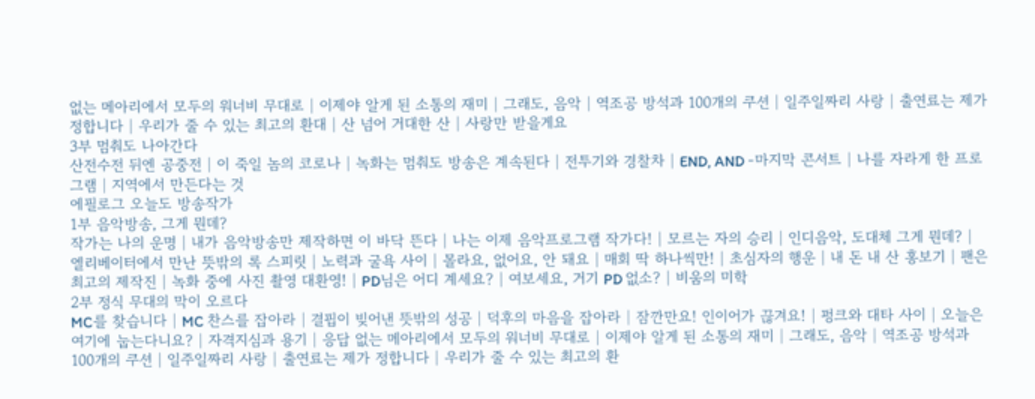없는 메아리에서 모두의 워너비 무대로│이제야 알게 된 소통의 재미│그래도, 음악│역조공 방석과 100개의 쿠션│일주일짜리 사랑│출연료는 제가 정합니다│우리가 줄 수 있는 최고의 환대│산 넘어 거대한 산│사랑만 받을게요
3부 멈춰도 나아간다
산전수전 뒤엔 공중전│이 죽일 놈의 코로나│녹화는 멈춰도 방송은 계속된다│전투기와 경찰차│END, AND -마지막 콘서트│나를 자라게 한 프로그램│지역에서 만든다는 것
에필로그 오늘도 방송작가
1부 음악방송, 그게 뭔데?
작가는 나의 운명│내가 음악방송만 제작하면 이 바닥 뜬다│나는 이제 음악프로그램 작가다!│모르는 자의 승리│인디음악, 도대체 그게 뭔데?│엘리베이터에서 만난 뜻밖의 록 스피릿│노력과 굴욕 사이│몰라요, 없어요, 안 돼요│매회 딱 하나씩만!│초심자의 행운│내 돈 내 산 홍보기│팬은 최고의 제작진│녹화 중에 사진 촬영 대환영!│PD님은 어디 계세요?│여보세요, 거기 PD 없소?│비움의 미학
2부 정식 무대의 막이 오르다
MC를 찾습니다│MC 찬스를 잡아라│결핍이 빚어낸 뜻밖의 성공│덕후의 마음을 잡아라│잠깐만요! 인이어가 끊겨요!│펑크와 대타 사이│오늘은 여기에 눕는다니요?│자격지심과 용기│응답 없는 메아리에서 모두의 워너비 무대로│이제야 알게 된 소통의 재미│그래도, 음악│역조공 방석과 100개의 쿠션│일주일짜리 사랑│출연료는 제가 정합니다│우리가 줄 수 있는 최고의 환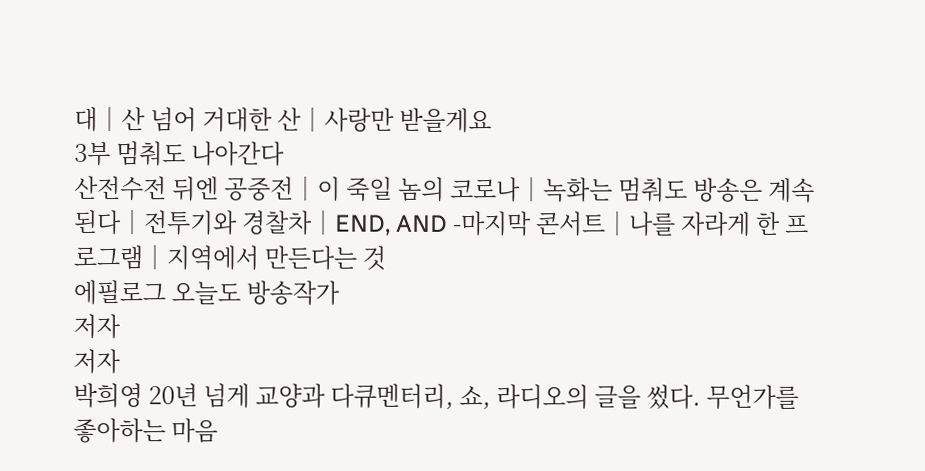대│산 넘어 거대한 산│사랑만 받을게요
3부 멈춰도 나아간다
산전수전 뒤엔 공중전│이 죽일 놈의 코로나│녹화는 멈춰도 방송은 계속된다│전투기와 경찰차│END, AND -마지막 콘서트│나를 자라게 한 프로그램│지역에서 만든다는 것
에필로그 오늘도 방송작가
저자
저자
박희영 20년 넘게 교양과 다큐멘터리, 쇼, 라디오의 글을 썼다. 무언가를 좋아하는 마음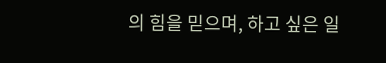의 힘을 믿으며, 하고 싶은 일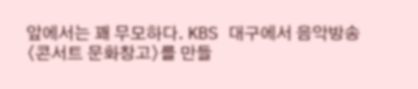앞에서는 꽤 무모하다. KBS 대구에서 음악방송 〈콘서트 문화창고〉를 만들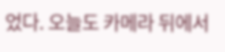었다. 오늘도 카메라 뒤에서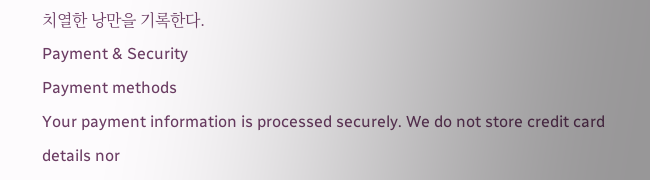치열한 낭만을 기록한다.
Payment & Security
Payment methods
Your payment information is processed securely. We do not store credit card details nor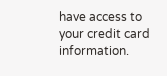have access to your credit card information.